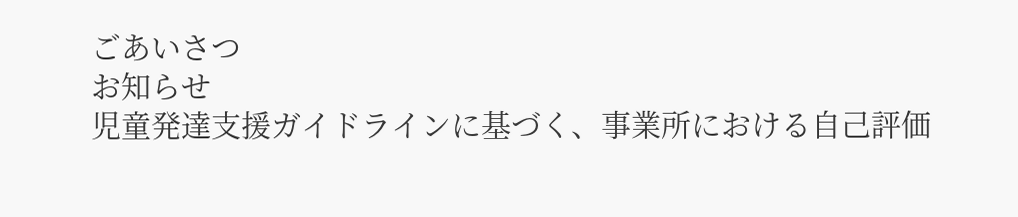ごあいさつ
お知らせ
児童発達支援ガイドラインに基づく、事業所における自己評価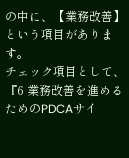の中に、【業務改善】という項目があります。
チェック項目として、
『6 業務改善を進めるためのPDCAサイ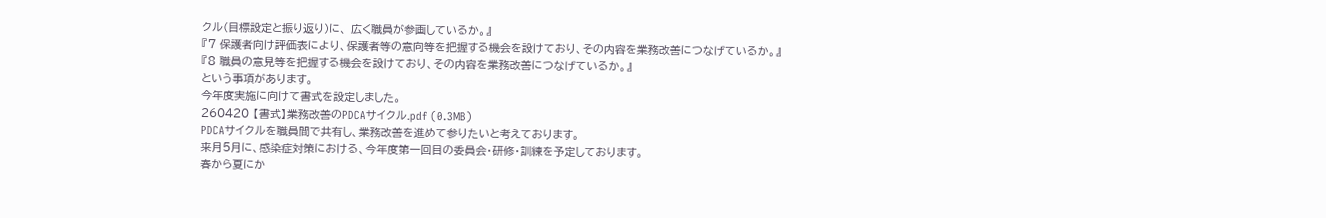クル(目標設定と振り返り)に、 広く職員が参画しているか。』
『7 保護者向け評価表により、保護者等の意向等を把握する機会を設けており、その内容を業務改善につなげているか。』
『8 職員の意見等を把握する機会を設けており、その内容を業務改善につなげているか。』
という事項があります。
今年度実施に向けて書式を設定しました。
260420 【書式】業務改善のPDCAサイクル.pdf (0.3MB)
PDCAサイクルを職員間で共有し、業務改善を進めて参りたいと考えております。
来月5月に、感染症対策における、今年度第一回目の委員会・研修・訓練を予定しております。
春から夏にか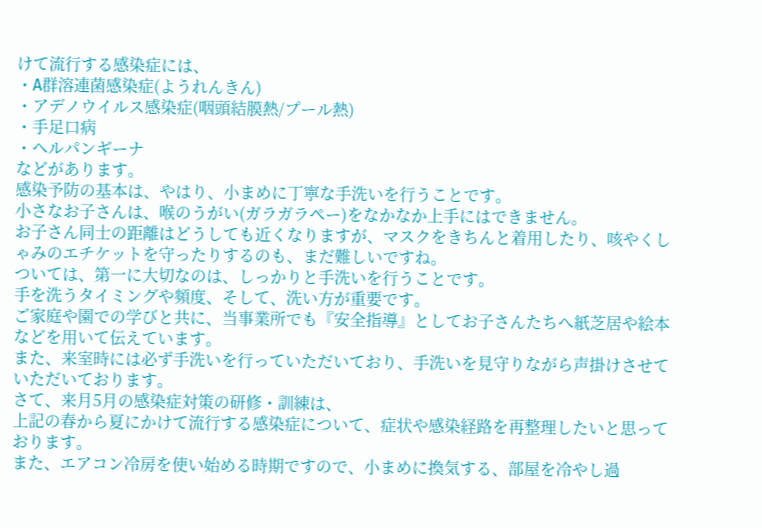けて流行する感染症には、
・A群溶連菌感染症(ようれんきん)
・アデノウイルス感染症(咽頭結膜熱/プール熱)
・手足口病
・ヘルパンギーナ
などがあります。
感染予防の基本は、やはり、小まめに丁寧な手洗いを行うことです。
小さなお子さんは、喉のうがい(ガラガラペー)をなかなか上手にはできません。
お子さん同士の距離はどうしても近くなりますが、マスクをきちんと着用したり、咳やくしゃみのエチケットを守ったりするのも、まだ難しいですね。
ついては、第一に大切なのは、しっかりと手洗いを行うことです。
手を洗うタイミングや頻度、そして、洗い方が重要です。
ご家庭や園での学びと共に、当事業所でも『安全指導』としてお子さんたちへ紙芝居や絵本などを用いて伝えています。
また、来室時には必ず手洗いを行っていただいており、手洗いを見守りながら声掛けさせていただいております。
さて、来月5月の感染症対策の研修・訓練は、
上記の春から夏にかけて流行する感染症について、症状や感染経路を再整理したいと思っております。
また、エアコン冷房を使い始める時期ですので、小まめに換気する、部屋を冷やし過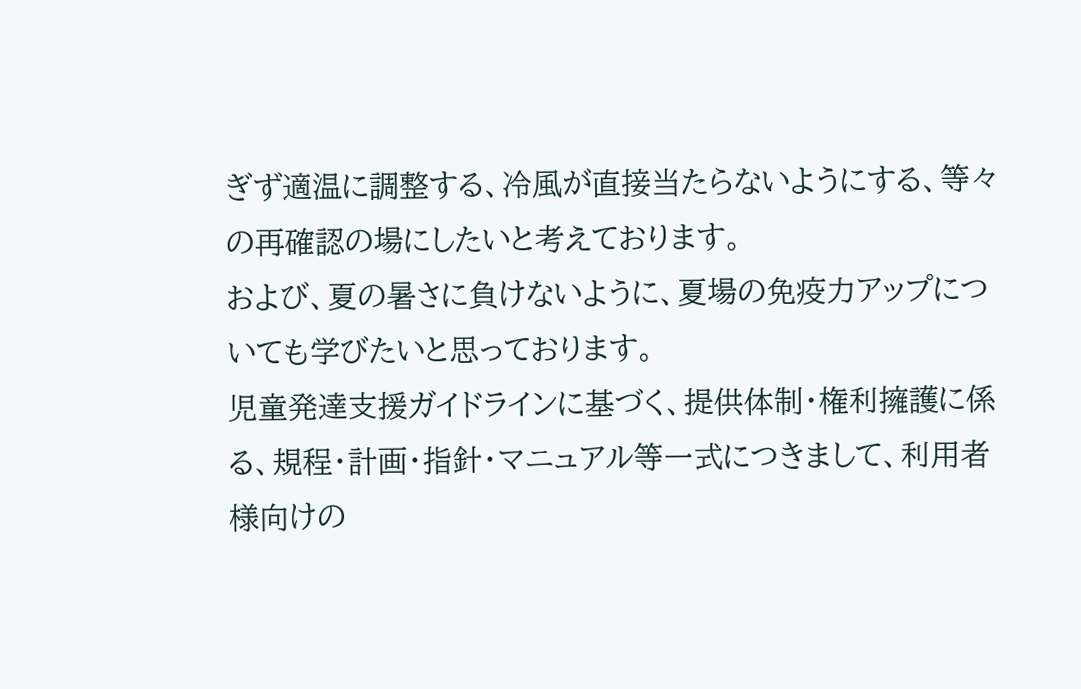ぎず適温に調整する、冷風が直接当たらないようにする、等々の再確認の場にしたいと考えております。
および、夏の暑さに負けないように、夏場の免疫力アップについても学びたいと思っております。
児童発達支援ガイドラインに基づく、提供体制・権利擁護に係る、規程・計画・指針・マニュアル等一式につきまして、利用者様向けの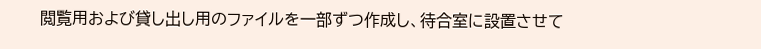閲覧用および貸し出し用のファイルを一部ずつ作成し、待合室に設置させて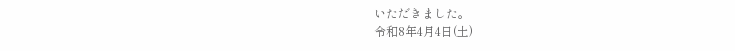いただきました。
令和8年4月4日(土)